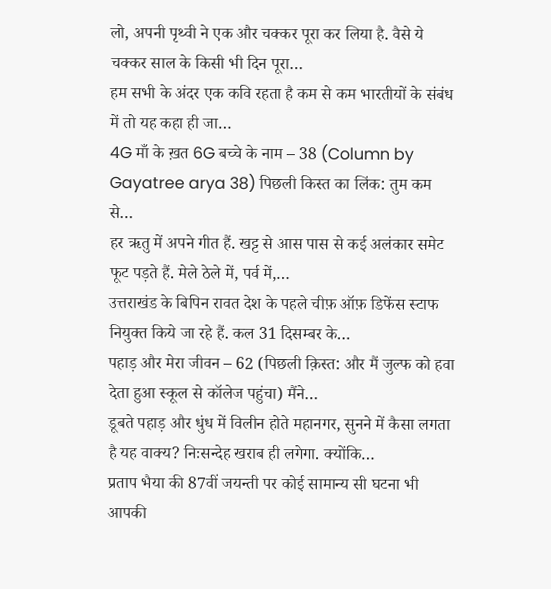लो, अपनी पृथ्वी ने एक और चक्कर पूरा कर लिया है. वैसे ये चक्कर साल के किसी भी दिन पूरा…
हम सभी के अंदर एक कवि रहता है कम से कम भारतीयों के संबंध में तो यह कहा ही जा…
4G माँ के ख़त 6G बच्चे के नाम – 38 (Column by Gayatree arya 38) पिछली किस्त का लिंक: तुम कम से…
हर ऋतु में अपने गीत हैं. खट्ट से आस पास से कई अलंकार समेट फूट पड़ते हैं. मेले ठेले में, पर्व में,…
उत्तराखंड के बिपिन रावत देश के पहले चीफ़ ऑफ़ डिफेंस स्टाफ नियुक्त किये जा रहे हैं. कल 31 दिसम्बर के…
पहाड़ और मेरा जीवन – 62 (पिछली क़िस्त: और मैं जुल्फ को हवा देता हुआ स्कूल से कॉलेज पहुंचा) मैंने…
डूबते पहाड़ और धुंध में विलीन होते महानगर, सुनने में कैसा लगता है यह वाक्य? निःसन्देह खराब ही लगेगा. क्योंकि…
प्रताप भैया की 87वीं जयन्ती पर कोई सामान्य सी घटना भी आपकी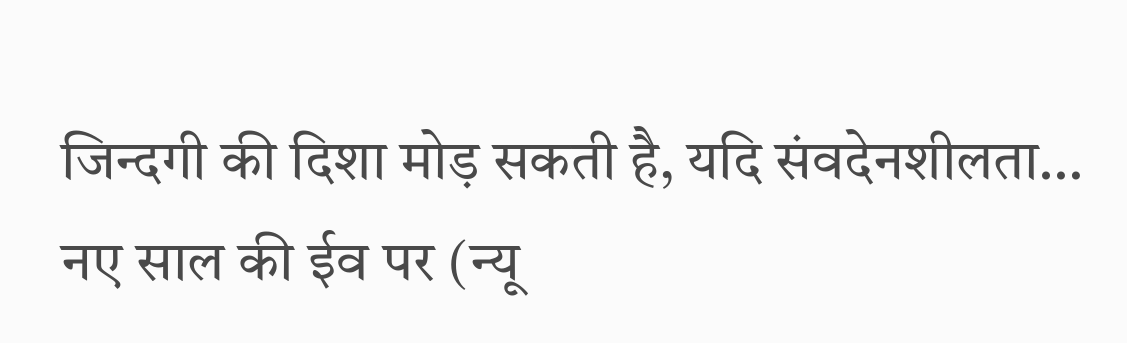जिन्दगी की दिशा मोड़ सकती है, यदि संवदेनशीलता…
नए साल की ईव पर (न्यू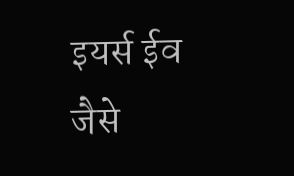इयर्स ईव जैसे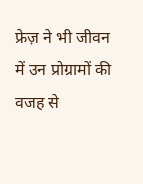फ्रेज़ ने भी जीवन में उन प्रोग्रामों की वजह से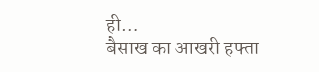ही…
बैसाख का आखरी हफ्ता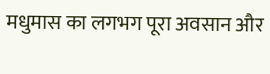मधुमास का लगभग पूरा अवसान और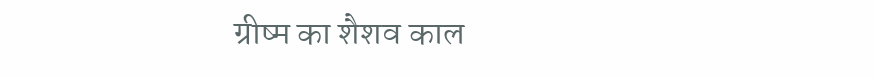ग्रीष्म का शैशव काल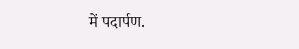में पदार्पण.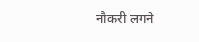नौकरी लगने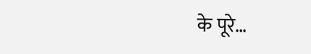के पूरे…